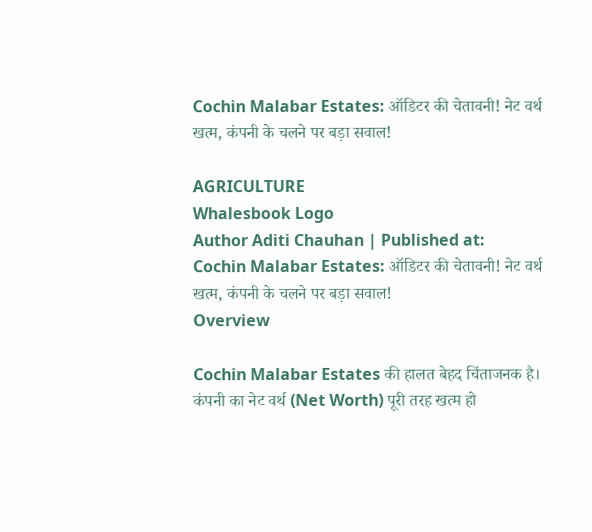Cochin Malabar Estates: ऑडिटर की चेतावनी! नेट वर्थ खत्म, कंपनी के चलने पर बड़ा सवाल!

AGRICULTURE
Whalesbook Logo
Author Aditi Chauhan | Published at:
Cochin Malabar Estates: ऑडिटर की चेतावनी! नेट वर्थ खत्म, कंपनी के चलने पर बड़ा सवाल!
Overview

Cochin Malabar Estates की हालत बेहद चिंताजनक है। कंपनी का नेट वर्थ (Net Worth) पूरी तरह खत्म हो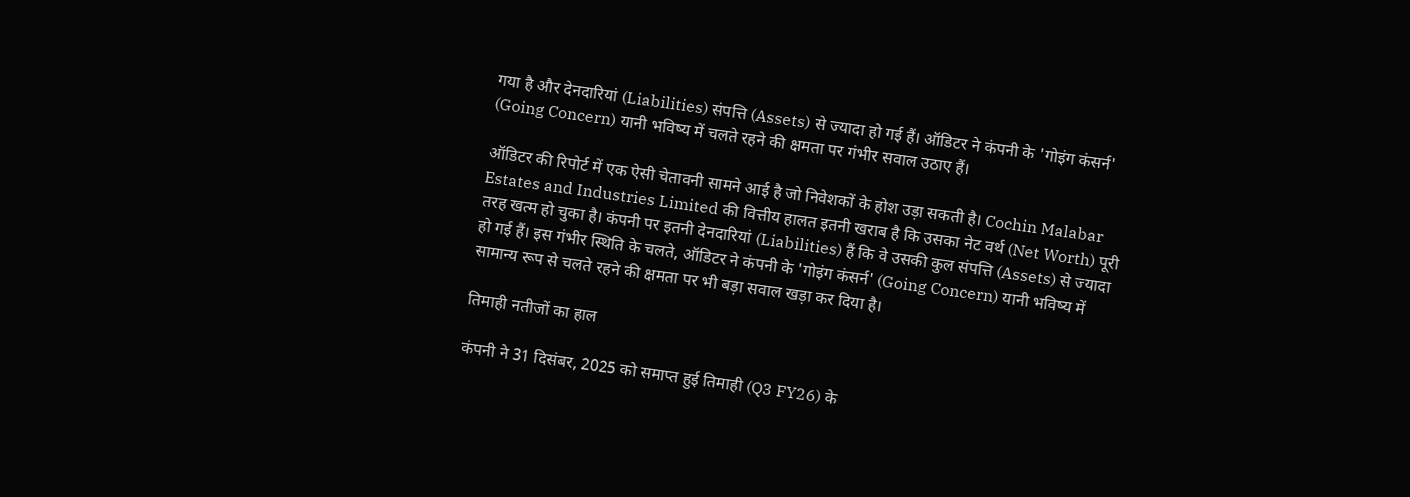गया है और देनदारियां (Liabilities) संपत्ति (Assets) से ज्यादा हो गई हैं। ऑडिटर ने कंपनी के 'गोइंग कंसर्न' (Going Concern) यानी भविष्य में चलते रहने की क्षमता पर गंभीर सवाल उठाए हैं।

ऑडिटर की रिपोर्ट में एक ऐसी चेतावनी सामने आई है जो निवेशकों के होश उड़ा सकती है। Cochin Malabar Estates and Industries Limited की वित्तीय हालत इतनी खराब है कि उसका नेट वर्थ (Net Worth) पूरी तरह खत्म हो चुका है। कंपनी पर इतनी देनदारियां (Liabilities) हैं कि वे उसकी कुल संपत्ति (Assets) से ज्यादा हो गई हैं। इस गंभीर स्थिति के चलते, ऑडिटर ने कंपनी के 'गोइंग कंसर्न' (Going Concern) यानी भविष्य में सामान्य रूप से चलते रहने की क्षमता पर भी बड़ा सवाल खड़ा कर दिया है।

तिमाही नतीजों का हाल

कंपनी ने 31 दिसंबर, 2025 को समाप्त हुई तिमाही (Q3 FY26) के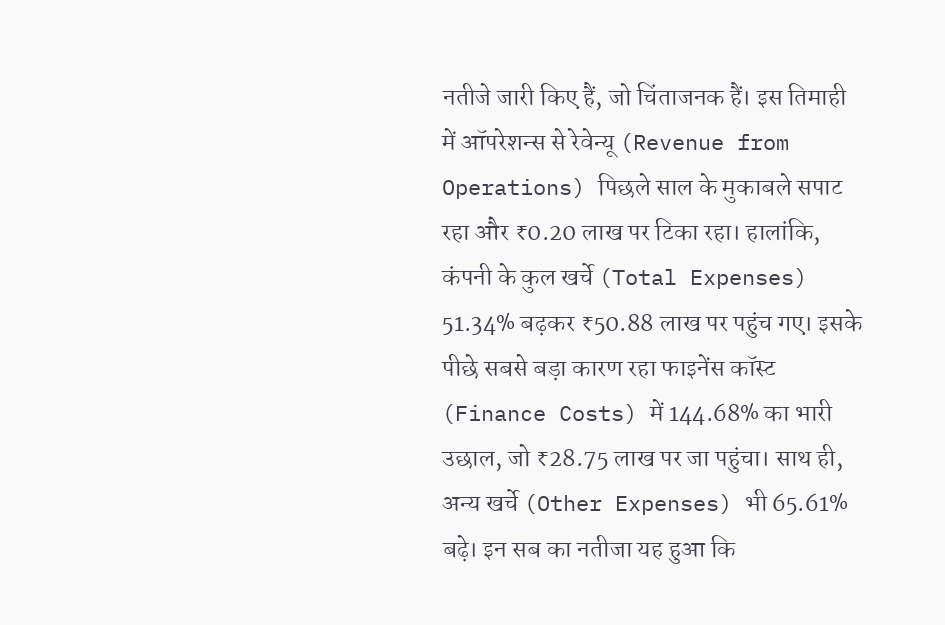नतीजे जारी किए हैं, जो चिंताजनक हैं। इस तिमाही में ऑपरेशन्स से रेवेन्यू (Revenue from Operations) पिछले साल के मुकाबले सपाट रहा और ₹0.20 लाख पर टिका रहा। हालांकि, कंपनी के कुल खर्चे (Total Expenses) 51.34% बढ़कर ₹50.88 लाख पर पहुंच गए। इसके पीछे सबसे बड़ा कारण रहा फाइनेंस कॉस्ट (Finance Costs) में 144.68% का भारी उछाल, जो ₹28.75 लाख पर जा पहुंचा। साथ ही, अन्य खर्चे (Other Expenses) भी 65.61% बढ़े। इन सब का नतीजा यह हुआ कि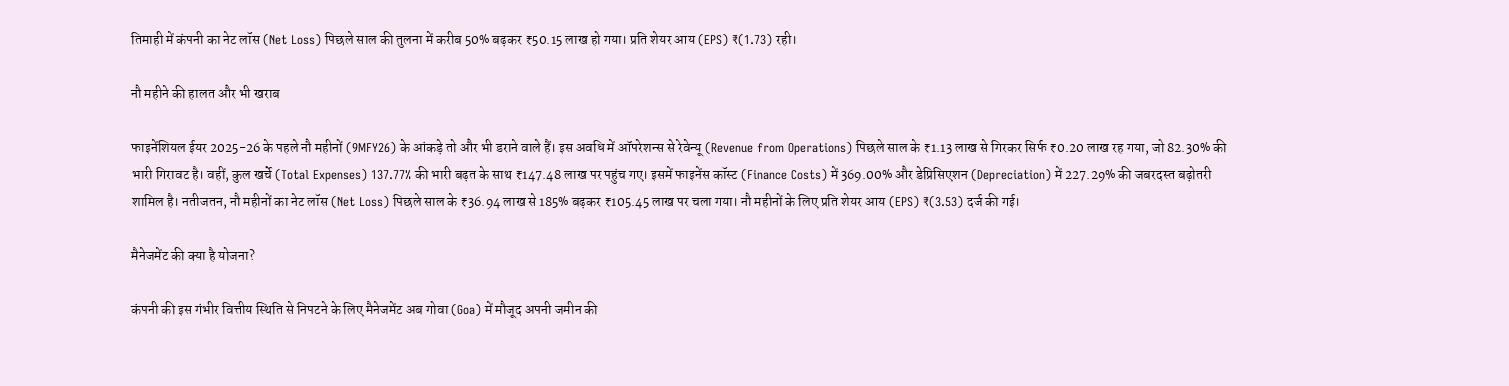तिमाही में कंपनी का नेट लॉस (Net Loss) पिछले साल की तुलना में करीब 50% बढ़कर ₹50.15 लाख हो गया। प्रति शेयर आय (EPS) ₹(1.73) रही।

नौ महीने की हालत और भी खराब

फाइनेंशियल ईयर 2025-26 के पहले नौ महीनों (9MFY26) के आंकड़े तो और भी डराने वाले हैं। इस अवधि में ऑपरेशन्स से रेवेन्यू (Revenue from Operations) पिछले साल के ₹1.13 लाख से गिरकर सिर्फ ₹0.20 लाख रह गया, जो 82.30% की भारी गिरावट है। वहीं, कुल खर्चे (Total Expenses) 137.77% की भारी बढ़त के साथ ₹147.48 लाख पर पहुंच गए। इसमें फाइनेंस कॉस्ट (Finance Costs) में 369.00% और डेप्रिसिएशन (Depreciation) में 227.29% की जबरदस्त बढ़ोतरी शामिल है। नतीजतन, नौ महीनों का नेट लॉस (Net Loss) पिछले साल के ₹36.94 लाख से 185% बढ़कर ₹105.45 लाख पर चला गया। नौ महीनों के लिए प्रति शेयर आय (EPS) ₹(3.53) दर्ज की गई।

मैनेजमेंट की क्या है योजना?

कंपनी की इस गंभीर वित्तीय स्थिति से निपटने के लिए मैनेजमेंट अब गोवा (Goa) में मौजूद अपनी जमीन की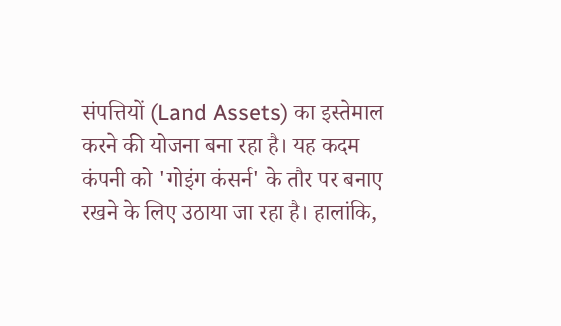संपत्तियों (Land Assets) का इस्तेमाल करने की योजना बना रहा है। यह कदम कंपनी को 'गोइंग कंसर्न' के तौर पर बनाए रखने के लिए उठाया जा रहा है। हालांकि,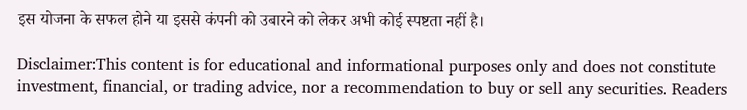इस योजना के सफल होने या इससे कंपनी को उबारने को लेकर अभी कोई स्पष्टता नहीं है।

Disclaimer:This content is for educational and informational purposes only and does not constitute investment, financial, or trading advice, nor a recommendation to buy or sell any securities. Readers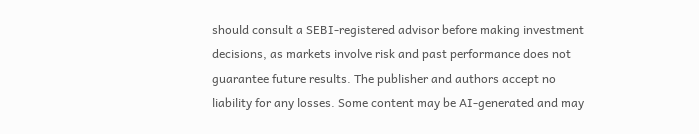should consult a SEBI-registered advisor before making investment decisions, as markets involve risk and past performance does not guarantee future results. The publisher and authors accept no liability for any losses. Some content may be AI-generated and may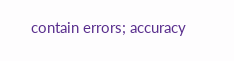contain errors; accuracy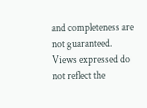and completeness are not guaranteed. Views expressed do not reflect the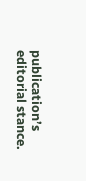publication’s editorial stance.